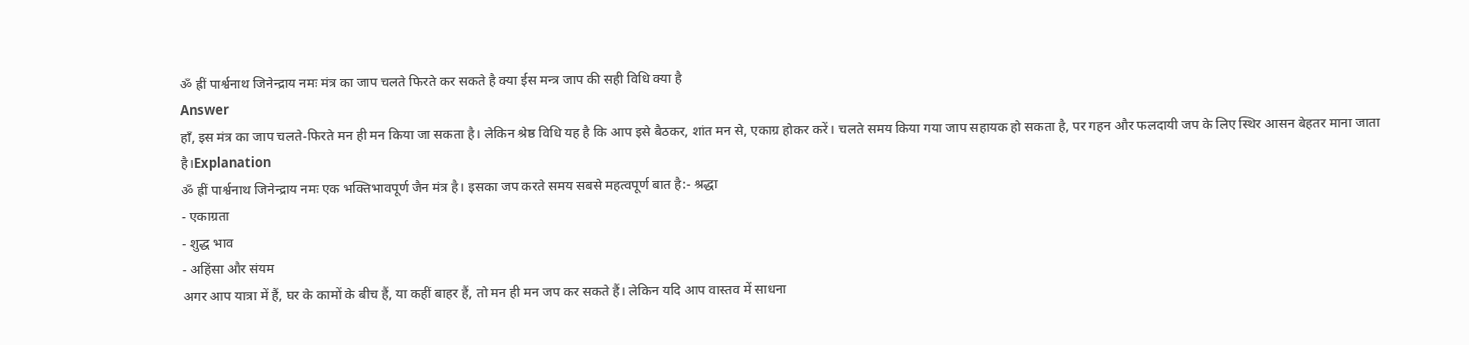ॐ ह्रीं पार्श्वनाथ जिनेन्द्राय नमः मंत्र का जाप चलते फिरते कर सकते है क्या ईस मन्त्र जाप की सही विधि क्या है
Answer
हाँ, इस मंत्र का जाप चलते-फिरते मन ही मन किया जा सकता है। लेकिन श्रेष्ठ विधि यह है कि आप इसे बैठकर, शांत मन से, एकाग्र होकर करें। चलते समय किया गया जाप सहायक हो सकता है, पर गहन और फलदायी जप के लिए स्थिर आसन बेहतर माना जाता है।Explanation
ॐ ह्रीं पार्श्वनाथ जिनेन्द्राय नमः एक भक्तिभावपूर्ण जैन मंत्र है। इसका जप करते समय सबसे महत्वपूर्ण बात है:- श्रद्धा
- एकाग्रता
- शुद्ध भाव
- अहिंसा और संयम
अगर आप यात्रा में हैं, घर के कामों के बीच हैं, या कहीं बाहर हैं, तो मन ही मन जप कर सकते हैं। लेकिन यदि आप वास्तव में साधना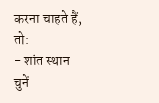करना चाहते हैं, तो:
- शांत स्थान चुनें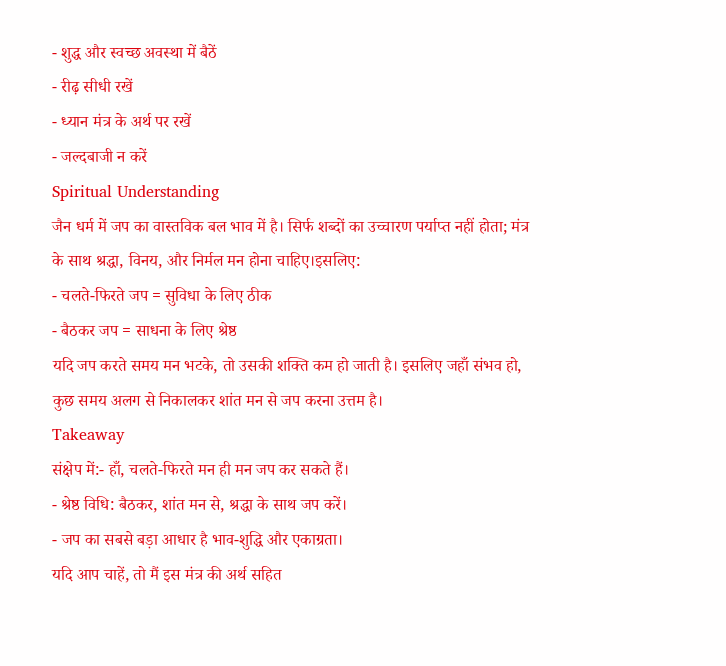- शुद्ध और स्वच्छ अवस्था में बैठें
- रीढ़ सीधी रखें
- ध्यान मंत्र के अर्थ पर रखें
- जल्दबाजी न करें
Spiritual Understanding
जैन धर्म में जप का वास्तविक बल भाव में है। सिर्फ शब्दों का उच्चारण पर्याप्त नहीं होता; मंत्र के साथ श्रद्धा, विनय, और निर्मल मन होना चाहिए।इसलिए:
- चलते-फिरते जप = सुविधा के लिए ठीक
- बैठकर जप = साधना के लिए श्रेष्ठ
यदि जप करते समय मन भटके, तो उसकी शक्ति कम हो जाती है। इसलिए जहाँ संभव हो, कुछ समय अलग से निकालकर शांत मन से जप करना उत्तम है।
Takeaway
संक्षेप में:- हाँ, चलते-फिरते मन ही मन जप कर सकते हैं।
- श्रेष्ठ विधि: बैठकर, शांत मन से, श्रद्धा के साथ जप करें।
- जप का सबसे बड़ा आधार है भाव-शुद्धि और एकाग्रता।
यदि आप चाहें, तो मैं इस मंत्र की अर्थ सहित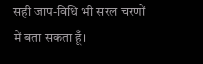सही जाप-विधि भी सरल चरणों में बता सकता हूँ।